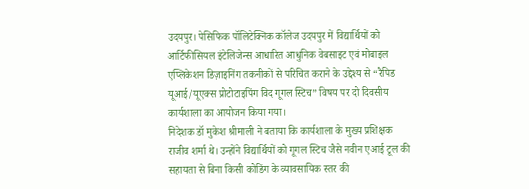उदयपुर। पेसिफिक पॉलिटेक्निक कॉलेज उदयपुर में विद्यार्थियों को आर्टिफीसियल इंटेलिजेन्स आधारित आधुनिक वेबसाइट एवं मोबाइल एप्लिकेशन डिज़ाइनिंग तकनीकों से परिचित कराने के उद्देश्य से “रैपिड यूआई/यूएक्स प्रोटोटाइपिंग विद गूगल स्टिच” विषय पर दो दिवसीय कार्यशाला का आयोजन किया गया।
निदेशक डॉ मुकेश श्रीमाली ने बताया कि कार्यशाला के मुख्य प्रशिक्षक राजीव शर्मा थे। उन्होंने विद्यार्थियों को गूगल स्टिच जैसे नवीन एआई टूल की सहायता से बिना किसी कोडिंग के व्यावसायिक स्तर की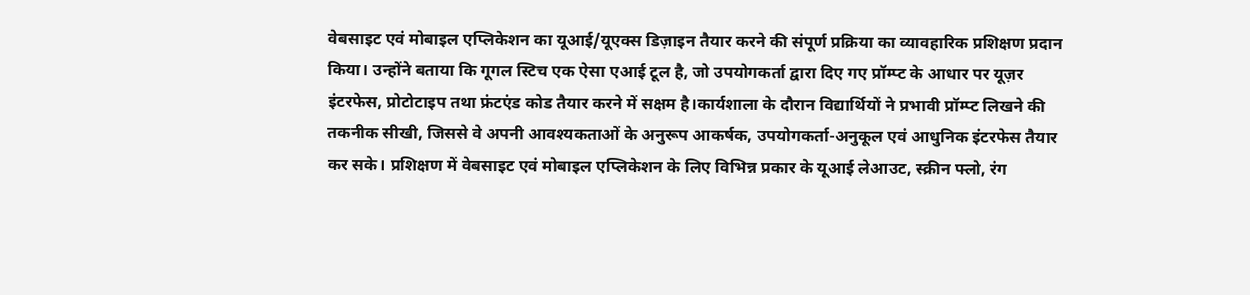वेबसाइट एवं मोबाइल एप्लिकेशन का यूआई/यूएक्स डिज़ाइन तैयार करने की संपूर्ण प्रक्रिया का व्यावहारिक प्रशिक्षण प्रदान किया। उन्होंने बताया कि गूगल स्टिच एक ऐसा एआई टूल है, जो उपयोगकर्ता द्वारा दिए गए प्रॉम्प्ट के आधार पर यूज़र इंटरफेस, प्रोटोटाइप तथा फ्रंटएंड कोड तैयार करने में सक्षम है।कार्यशाला के दौरान विद्यार्थियों ने प्रभावी प्रॉम्प्ट लिखने की तकनीक सीखी, जिससे वे अपनी आवश्यकताओं के अनुरूप आकर्षक, उपयोगकर्ता-अनुकूल एवं आधुनिक इंटरफेस तैयार कर सके। प्रशिक्षण में वेबसाइट एवं मोबाइल एप्लिकेशन के लिए विभिन्न प्रकार के यूआई लेआउट, स्क्रीन फ्लो, रंग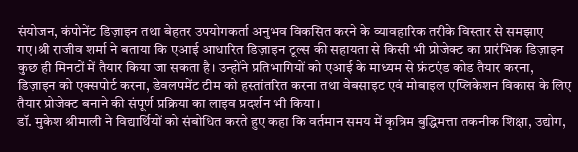संयोजन, कंपोनेंट डिज़ाइन तथा बेहतर उपयोगकर्ता अनुभव विकसित करने के व्यावहारिक तरीके विस्तार से समझाए गए।श्री राजीव शर्मा ने बताया कि एआई आधारित डिज़ाइन टूल्स की सहायता से किसी भी प्रोजेक्ट का प्रारंभिक डिज़ाइन कुछ ही मिनटों में तैयार किया जा सकता है। उन्होंने प्रतिभागियों को एआई के माध्यम से फ्रंटएंड कोड तैयार करना, डिज़ाइन को एक्सपोर्ट करना, डेवलपमेंट टीम को हस्तांतरित करना तथा वेबसाइट एवं मोबाइल एप्लिकेशन विकास के लिए तैयार प्रोजेक्ट बनाने की संपूर्ण प्रक्रिया का लाइव प्रदर्शन भी किया।
डॉ. मुकेश श्रीमाली ने विद्यार्थियों को संबोधित करते हुए कहा कि वर्तमान समय में कृत्रिम बुद्धिमत्ता तकनीक शिक्षा, उद्योग,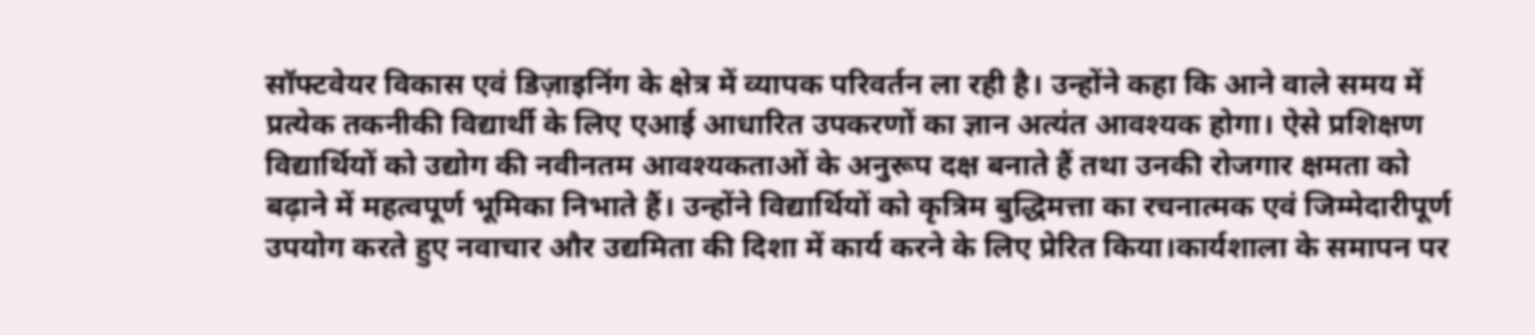सॉफ्टवेयर विकास एवं डिज़ाइनिंग के क्षेत्र में व्यापक परिवर्तन ला रही है। उन्होंने कहा कि आने वाले समय में प्रत्येक तकनीकी विद्यार्थी के लिए एआई आधारित उपकरणों का ज्ञान अत्यंत आवश्यक होगा। ऐसे प्रशिक्षण विद्यार्थियों को उद्योग की नवीनतम आवश्यकताओं के अनुरूप दक्ष बनाते हैं तथा उनकी रोजगार क्षमता को बढ़ाने में महत्वपूर्ण भूमिका निभाते हैं। उन्होंने विद्यार्थियों को कृत्रिम बुद्धिमत्ता का रचनात्मक एवं जिम्मेदारीपूर्ण उपयोग करते हुए नवाचार और उद्यमिता की दिशा में कार्य करने के लिए प्रेरित किया।कार्यशाला के समापन पर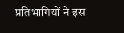प्रतिभागियों ने इस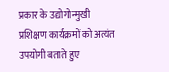प्रकार के उद्योगोन्मुखी प्रशिक्षण कार्यक्रमों को अत्यंत उपयोगी बताते हुए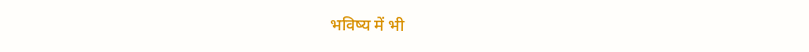भविष्य में भी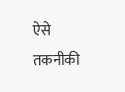ऐसे तकनीकी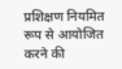प्रशिक्षण नियमित रूप से आयोजित करने की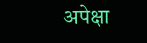अपेक्षा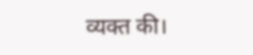व्यक्त की।